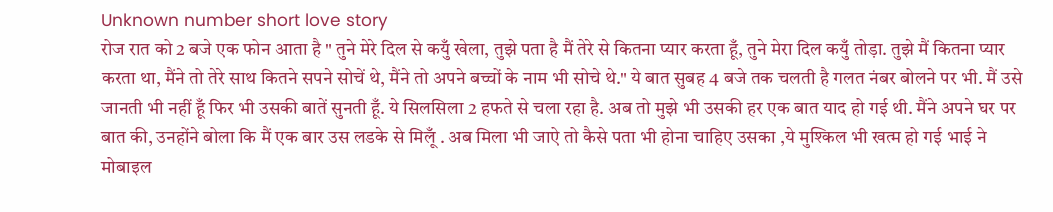Unknown number short love story
रोज रात को 2 बजे एक फोन आता है " तुने मेरे दिल से कयुँ खेला, तुझे पता है मैं तेरे से कितना प्यार करता हूँ, तुने मेरा दिल कयुँ तोड़ा. तुझे मैं कितना प्यार करता था, मैंने तो तेरे साथ कितने सपने सोचें थे, मैंने तो अपने बच्चों के नाम भी सोचे थे." ये बात सुबह 4 बजे तक चलती है गलत नंबर बोलने पर भी. मैं उसे जानती भी नहीं हूँ फिर भी उसकी बातें सुनती हूँ. ये सिलसिला 2 हफते से चला रहा है. अब तो मुझे भी उसकी हर एक बात याद हो गई थी. मैंने अपने घर पर बात की, उनहोंने बोला कि मैं एक बार उस लडके से मिलूँ . अब मिला भी जाऐ तो कैसे पता भी होना चाहिए उसका ,ये मुश्किल भी खत्म हो गई भाई ने मोबाइल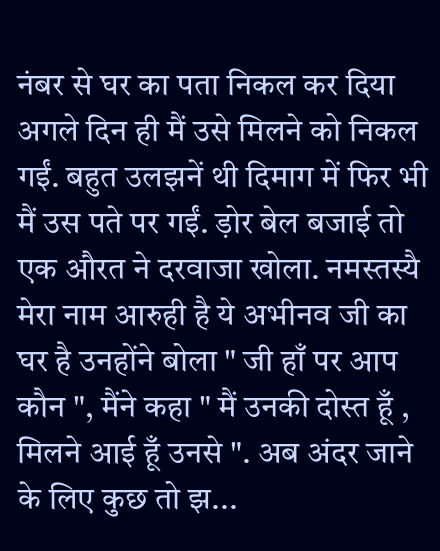नंबर से घर का पता निकल कर दिया अगले दिन ही मैं उसे मिलने को निकल गईं. बहुत उलझनें थी दिमाग में फिर भी मैं उस पते पर गईं. ड़ोर बेल बजाई तो एक औरत ने दरवाजा खोला. नमस्तस्यै मेरा नाम आरुही है ये अभीनव जी का घर है उनहोंने बोला " जी हाँ पर आप कौन ", मैंने कहा " मैं उनकी दोस्त हूँ , मिलने आई हूँ उनसे ". अब अंदर जाने के लिए कुछ तो झ...